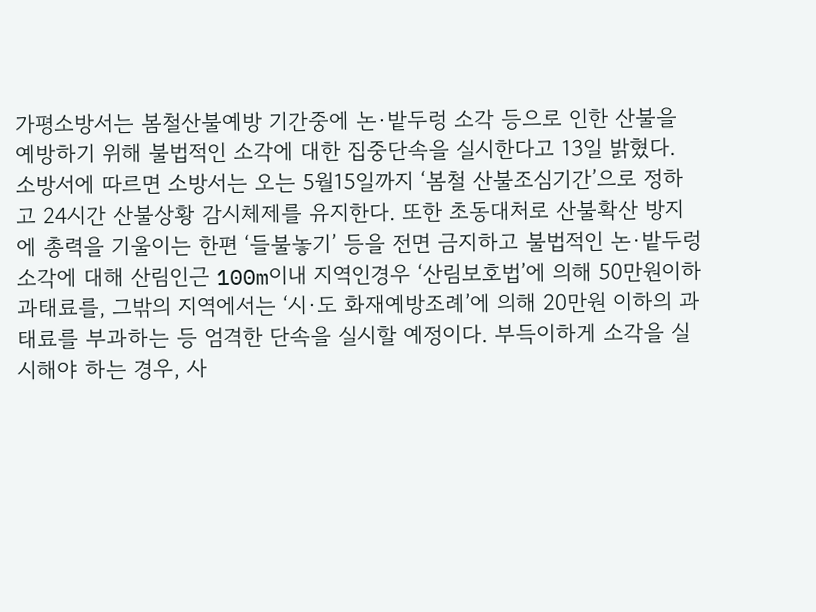가평소방서는 봄철산불예방 기간중에 논·밭두렁 소각 등으로 인한 산불을 예방하기 위해 불법적인 소각에 대한 집중단속을 실시한다고 13일 밝혔다. 소방서에 따르면 소방서는 오는 5월15일까지 ‘봄철 산불조심기간’으로 정하고 24시간 산불상황 감시체제를 유지한다. 또한 초동대처로 산불확산 방지에 총력을 기울이는 한편 ‘들불놓기’ 등을 전면 금지하고 불법적인 논·밭두렁 소각에 대해 산림인근 100m이내 지역인경우 ‘산림보호법’에 의해 50만원이하 과태료를, 그밖의 지역에서는 ‘시·도 화재예방조례’에 의해 20만원 이하의 과태료를 부과하는 등 엄격한 단속을 실시할 예정이다. 부득이하게 소각을 실시해야 하는 경우, 사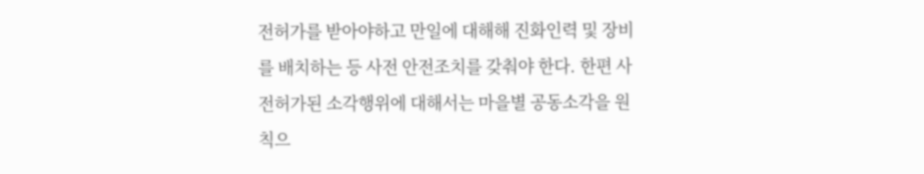전허가를 받아야하고 만일에 대해해 진화인력 및 장비를 배치하는 등 사전 안전조치를 갖춰야 한다. 한편 사전허가된 소각행위에 대해서는 마을별 공동소각을 원칙으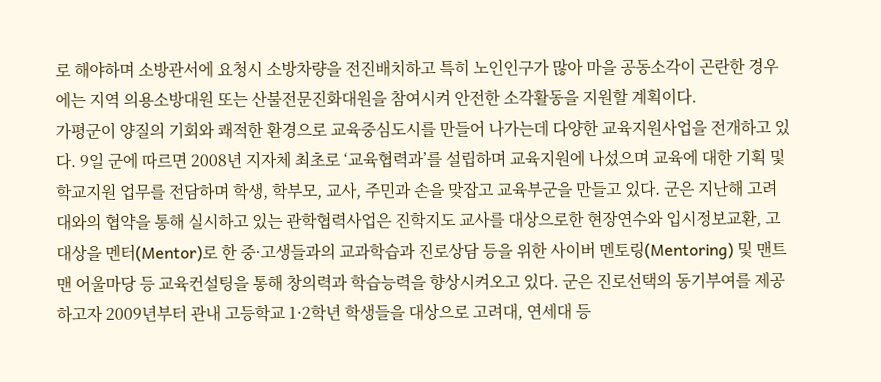로 해야하며 소방관서에 요청시 소방차량을 전진배치하고 특히 노인인구가 많아 마을 공동소각이 곤란한 경우에는 지역 의용소방대원 또는 산불전문진화대원을 참여시켜 안전한 소각활동을 지원할 계획이다.
가평군이 양질의 기회와 쾌적한 환경으로 교육중심도시를 만들어 나가는데 다양한 교육지원사업을 전개하고 있다. 9일 군에 따르면 2008년 지자체 최초로 ‘교육협력과’를 설립하며 교육지원에 나섰으며 교육에 대한 기획 및 학교지원 업무를 전담하며 학생, 학부모, 교사, 주민과 손을 맞잡고 교육부군을 만들고 있다. 군은 지난해 고려대와의 협약을 통해 실시하고 있는 관학협력사업은 진학지도 교사를 대상으로한 현장연수와 입시정보교환, 고대상을 멘터(Mentor)로 한 중·고생들과의 교과학습과 진로상담 등을 위한 사이버 멘토링(Mentoring) 및 맨트맨 어울마당 등 교육컨설팅을 통해 창의력과 학습능력을 향상시켜오고 있다. 군은 진로선택의 동기부여를 제공하고자 2009년부터 관내 고등학교 1·2학년 학생들을 대상으로 고려대, 연세대 등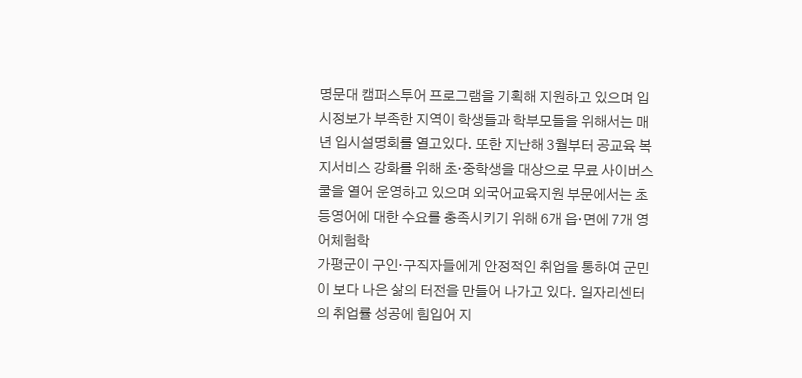명문대 캠퍼스투어 프로그램을 기획해 지원하고 있으며 입시정보가 부족한 지역이 학생들과 학부모들을 위해서는 매년 입시설명회를 열고있다. 또한 지난해 3월부터 공교육 복지서비스 강화를 위해 초·중학생을 대상으로 무료 사이버스쿨을 열어 운영하고 있으며 외국어교육지원 부문에서는 초등영어에 대한 수요를 충족시키기 위해 6개 읍·면에 7개 영어체험학
가평군이 구인·구직자들에게 안정적인 취업을 통하여 군민이 보다 나은 삶의 터전을 만들어 나가고 있다. 일자리센터의 취업률 성공에 힘입어 지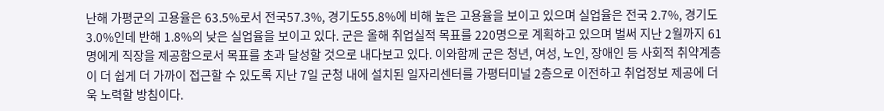난해 가평군의 고용율은 63.5%로서 전국57.3%, 경기도55.8%에 비해 높은 고용율을 보이고 있으며 실업율은 전국 2.7%, 경기도 3.0%인데 반해 1.8%의 낮은 실업율을 보이고 있다. 군은 올해 취업실적 목표를 220명으로 계획하고 있으며 벌써 지난 2월까지 61명에게 직장을 제공함으로서 목표를 초과 달성할 것으로 내다보고 있다. 이와함께 군은 청년, 여성, 노인, 장애인 등 사회적 취약계층이 더 쉽게 더 가까이 접근할 수 있도록 지난 7일 군청 내에 설치된 일자리센터를 가평터미널 2층으로 이전하고 취업정보 제공에 더욱 노력할 방침이다.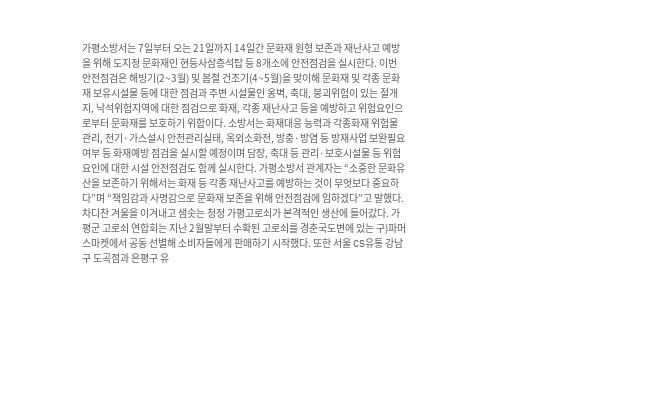가평소방서는 7일부터 오는 21일까지 14일간 문화재 원형 보존과 재난사고 예방을 위해 도지정 문화재인 현등사삼층석탑 등 8개소에 안전점검을 실시한다. 이번 안전점검은 해빙기(2~3월) 및 봄철 건조기(4~5월)을 맞이해 문화재 및 각종 문화재 보유시설물 등에 대한 점검과 주변 시설물인 옹벽, 축대, 붕괴위험이 있는 절개지, 낙석위험지역에 대한 점검으로 화재, 각종 재난사고 등을 예방하고 위험요인으로부터 문화재를 보호하기 위함이다. 소방서는 화재대응 능력과 각종화재 위험물 관리, 전기·가스설시 안전관리실태, 옥외소화전, 방충·방염 등 방재사업 보완필요 여부 등 화재예방 점검을 실시할 예정이며 담장, 축대 등 관리·보호시설물 등 위험요인에 대한 시설 안전점검도 함께 실시한다. 가평소방서 관계자는 “소중한 문화유산을 보존하기 위해서는 화재 등 각종 재난사고를 예방하는 것이 무엇보다 중요하다”며 “책임감과 사명감으로 문화재 보존을 위해 안전점검에 임하겠다”고 말했다.
차디찬 겨울을 이겨내고 샘솟는 청정 가평고로쇠가 본격적인 생산에 들어갔다. 가평군 고로쇠 연합회는 지난 2월말부터 수확된 고로쇠를 경춘국도변에 있는 구)파머스마켓에서 공동 선별해 소비자들에게 판매하기 시작했다. 또한 서울 CS유통 강남구 도곡점과 은평구 유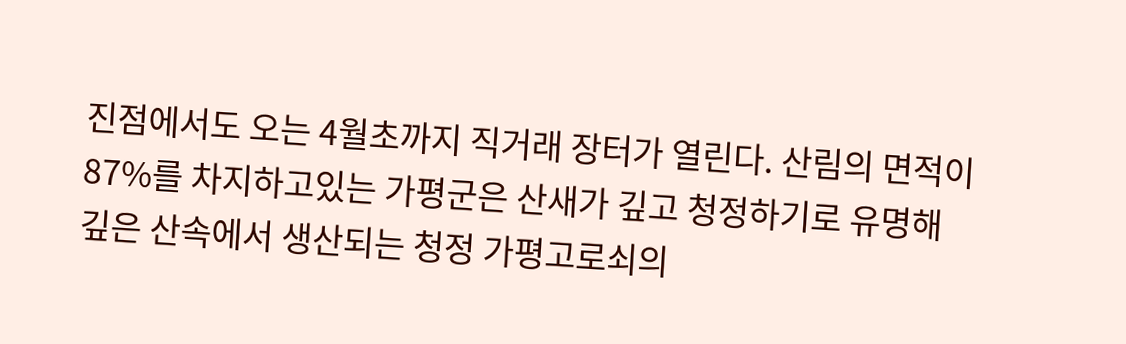진점에서도 오는 4월초까지 직거래 장터가 열린다. 산림의 면적이 87%를 차지하고있는 가평군은 산새가 깊고 청정하기로 유명해 깊은 산속에서 생산되는 청정 가평고로쇠의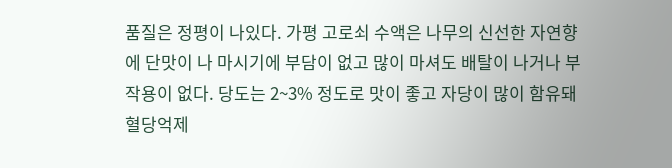품질은 정평이 나있다. 가평 고로쇠 수액은 나무의 신선한 자연향에 단맛이 나 마시기에 부담이 없고 많이 마셔도 배탈이 나거나 부작용이 없다. 당도는 2~3% 정도로 맛이 좋고 자당이 많이 함유돼 혈당억제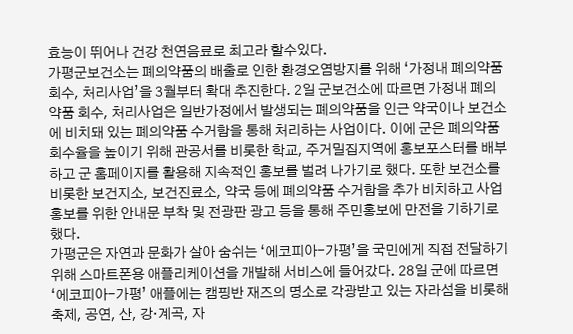효능이 뛰어나 건강 천연음료로 최고라 할수있다.
가평군보건소는 폐의약품의 배출로 인한 환경오염방지를 위해 ‘가정내 폐의약품 회수, 처리사업’을 3월부터 확대 추진한다. 2일 군보건소에 따르면 가정내 폐의약품 회수, 처리사업은 일반가정에서 발생되는 폐의약품을 인근 약국이나 보건소에 비치돼 있는 폐의약품 수거함을 통해 처리하는 사업이다. 이에 군은 폐의약품 회수율을 높이기 위해 관공서를 비롯한 학교, 주거밀집지역에 홍보포스터를 배부하고 군 홈페이지를 활용해 지속적인 홍보를 벌려 나가기로 했다. 또한 보건소를 비롯한 보건지소, 보건진료소, 약국 등에 폐의약품 수거함을 추가 비치하고 사업홍보를 위한 안내문 부착 및 전광판 광고 등을 통해 주민홍보에 만전을 기하기로 했다.
가평군은 자연과 문화가 살아 숨쉬는 ‘에코피아-가평’을 국민에게 직접 전달하기위해 스마트폰용 애플리케이션을 개발해 서비스에 들어갔다. 28일 군에 따르면 ‘에코피아-가평’ 애플에는 캠핑반 재즈의 명소로 각광받고 있는 자라섬을 비롯해 축제, 공연, 산, 강·계곡, 자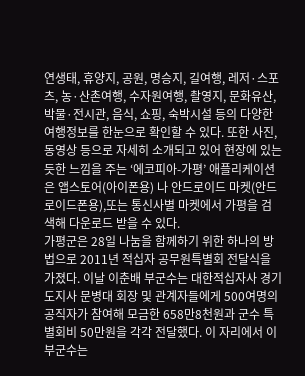연생태, 휴양지, 공원, 명승지, 길여행, 레저·스포츠, 농·산촌여행, 수자원여행, 촬영지, 문화유산, 박물·전시관, 음식, 쇼핑, 숙박시설 등의 다양한 여행정보를 한눈으로 확인할 수 있다. 또한 사진, 동영상 등으로 자세히 소개되고 있어 현장에 있는듯한 느낌을 주는 ‘에코피아-가평’ 애플리케이션은 앱스토어(아이폰용) 나 안드로이드 마켓(안드로이드폰용),또는 통신사별 마켓에서 가평을 검색해 다운로드 받을 수 있다.
가평군은 28일 나눔을 함께하기 위한 하나의 방법으로 2011년 적십자 공무원특별회 전달식을 가졌다. 이날 이춘배 부군수는 대한적십자사 경기도지사 문병대 회장 및 관계자들에게 500여명의 공직자가 참여해 모금한 658만8천원과 군수 특별회비 50만원을 각각 전달했다. 이 자리에서 이 부군수는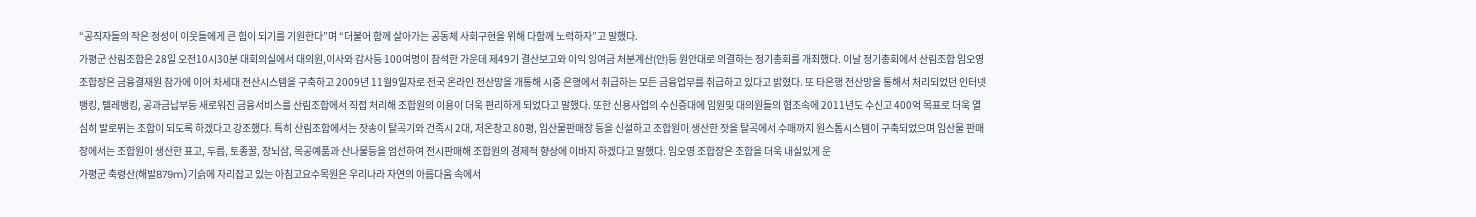“공직자들의 작은 정성이 이웃들에게 큰 힘이 되기를 기원한다”며 “더불어 함께 살아가는 공동체 사회구현을 위해 다함께 노력하자”고 말했다.
가평군 산림조합은 28일 오전10시30분 대회의실에서 대의원,이사와 감사등 100여명이 참석한 가운데 제49기 결산보고와 이익 잉여금 처분계산(안)등 원안대로 의결하는 정기총회를 개최했다. 이날 정기총회에서 산림조합 임오영 조합장은 금융결재원 참가에 이어 차세대 전산시스템을 구축하고 2009년 11월9일자로 전국 온라인 전산망을 개통해 시중 은행에서 취급하는 모든 금융업무를 취급하고 있다고 밝혔다. 또 타은행 전산망을 통해서 처리되었던 인터넷뱅킹, 텔레뱅킹, 공과금납부등 새로워진 금융서비스를 산림조합에서 직접 처리해 조합원의 이용이 더욱 편리하게 되었다고 말했다. 또한 신용사업의 수신증대에 임원및 대의원들의 협조속에 2011년도 수신고 400억 목표로 더욱 열심히 발로뛰는 조합이 되도록 하겠다고 강조했다. 특히 산림조합에서는 잣송이 탈곡기와 건족시 2대, 저온창고 80평, 임산물판매장 등을 신설하고 조합원이 생산한 잣을 탈곡에서 수매까지 원스톱시스템이 구축되었으며 임산물 판매장에서는 조합원이 생산한 표고, 두릅, 토종꿀, 장뇌삼, 목공예품과 산나물등을 엄선하여 전시판매해 조합원의 경제적 향상에 이바지 하겠다고 말했다. 임오영 조합장은 조합을 더욱 내실있게 운
가평군 축령산(해발879m)기슭에 자리잡고 있는 아침고요수목원은 우리나라 자연의 아름다움 속에서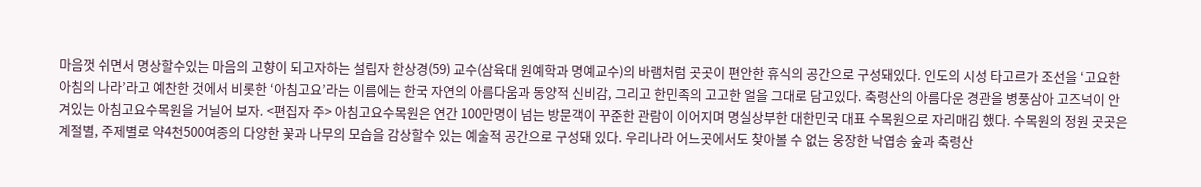마음껏 쉬면서 명상할수있는 마음의 고향이 되고자하는 설립자 한상경(59) 교수(삼육대 원예학과 명예교수)의 바램처럼 곳곳이 편안한 휴식의 공간으로 구성돼있다. 인도의 시성 타고르가 조선을 ‘고요한 아침의 나라’라고 예찬한 것에서 비롯한 ‘아침고요’라는 이름에는 한국 자연의 아름다움과 동양적 신비감, 그리고 한민족의 고고한 얼을 그대로 담고있다. 축령산의 아름다운 경관을 병풍삼아 고즈넉이 안겨있는 아침고요수목원을 거닐어 보자. <편집자 주> 아침고요수목원은 연간 100만명이 넘는 방문객이 꾸준한 관람이 이어지며 명실상부한 대한민국 대표 수목원으로 자리매김 했다. 수목원의 정원 곳곳은 계절별, 주제별로 약4천500여종의 다양한 꽃과 나무의 모습을 감상할수 있는 예술적 공간으로 구성돼 있다. 우리나라 어느곳에서도 찾아볼 수 없는 웅장한 낙엽송 숲과 축령산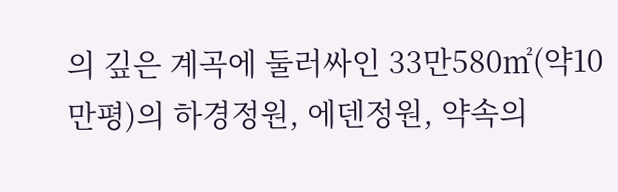의 깊은 계곡에 둘러싸인 33만580㎡(약10만평)의 하경정원, 에덴정원, 약속의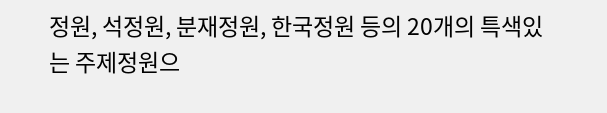정원, 석정원, 분재정원, 한국정원 등의 20개의 특색있는 주제정원으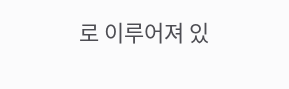로 이루어져 있